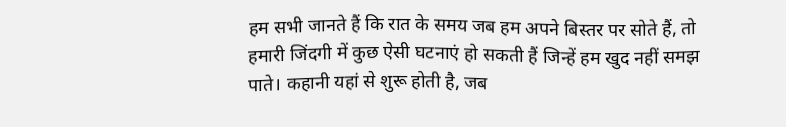हम सभी जानते हैं कि रात के समय जब हम अपने बिस्तर पर सोते हैं, तो हमारी जिंदगी में कुछ ऐसी घटनाएं हो सकती हैं जिन्हें हम खुद नहीं समझ पाते। कहानी यहां से शुरू होती है, जब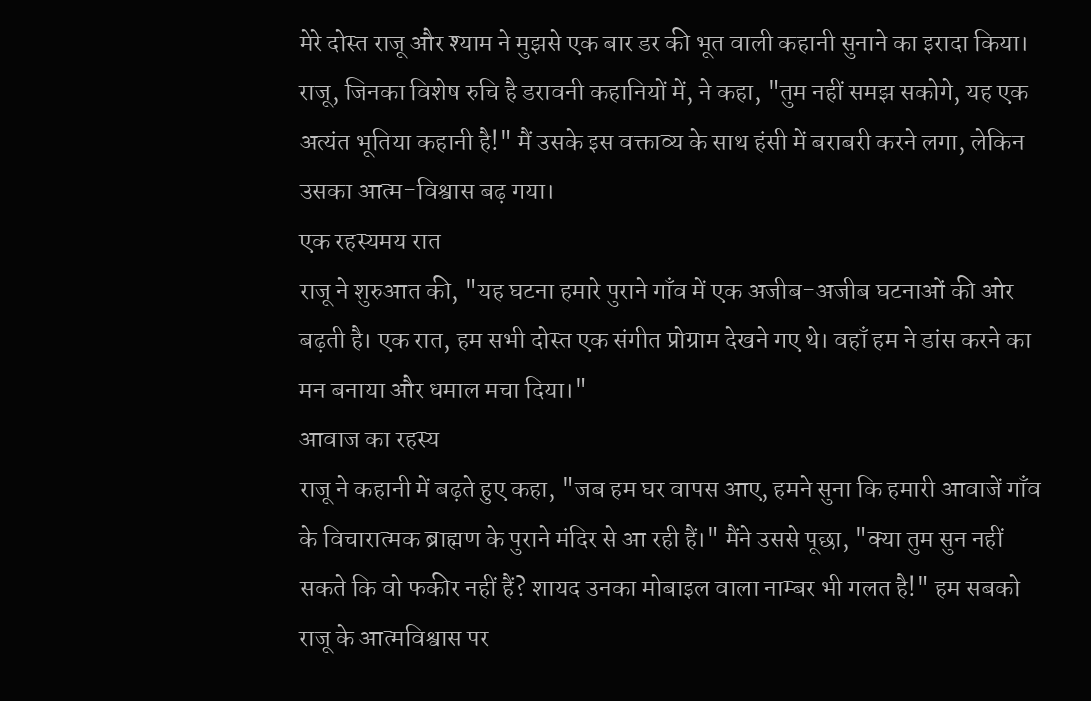मेरे दोस्त राजू और श्याम ने मुझसे एक बार डर की भूत वाली कहानी सुनाने का इरादा किया।
राजू, जिनका विशेष रुचि है डरावनी कहानियों में, ने कहा, "तुम नहीं समझ सकोगे, यह एक अत्यंत भूतिया कहानी है!" मैं उसके इस वक्ताव्य के साथ हंसी में बराबरी करने लगा, लेकिन उसका आत्म-विश्वास बढ़ गया।
एक रहस्यमय रात
राजू ने शुरुआत की, "यह घटना हमारे पुराने गाँव में एक अजीब-अजीब घटनाओं की ओर बढ़ती है। एक रात, हम सभी दोस्त एक संगीत प्रोग्राम देखने गए थे। वहाँ हम ने डांस करने का मन बनाया और धमाल मचा दिया।"
आवाज का रहस्य
राजू ने कहानी में बढ़ते हुए कहा, "जब हम घर वापस आए, हमने सुना कि हमारी आवाजें गाँव के विचारात्मक ब्राह्मण के पुराने मंदिर से आ रही हैं।" मैंने उससे पूछा, "क्या तुम सुन नहीं सकते कि वो फकीर नहीं हैं? शायद उनका मोबाइल वाला नाम्बर भी गलत है!" हम सबको राजू के आत्मविश्वास पर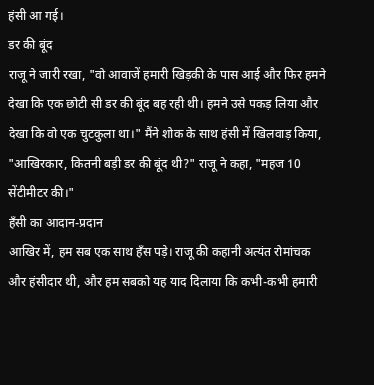हंसी आ गई।
डर की बूंद
राजू ने जारी रखा, "वो आवाजें हमारी खिड़की के पास आई और फिर हमने देखा कि एक छोटी सी डर की बूंद बह रही थी। हमने उसे पकड़ लिया और देखा कि वो एक चुटकुला था।" मैंने शोक के साथ हंसी में खिलवाड़ किया, "आखिरकार, कितनी बड़ी डर की बूंद थी?" राजू ने कहा, "महज 10 सेंटीमीटर की।"
हँसी का आदान-प्रदान
आखिर में, हम सब एक साथ हँस पड़े। राजू की कहानी अत्यंत रोमांचक और हंसीदार थी, और हम सबको यह याद दिलाया कि कभी-कभी हमारी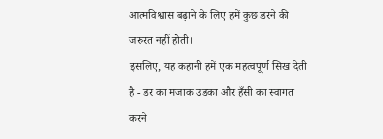आत्मविश्वास बढ़ाने के लिए हमें कुछ डरने की जरुरत नहीं होती।
इसलिए, यह कहानी हमें एक महत्वपूर्ण सिख देती है - डर का मजाक उडका और हँसी का स्वागत करने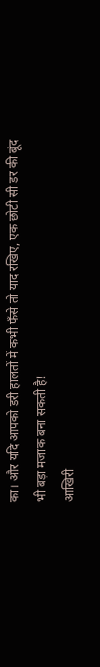का। और यदि आपको डरी हालतों में कभी फँसे तो याद रखिए, एक छोटी सी डर की बूंद भी बड़ा मजाक बना सकती है!
आखिरी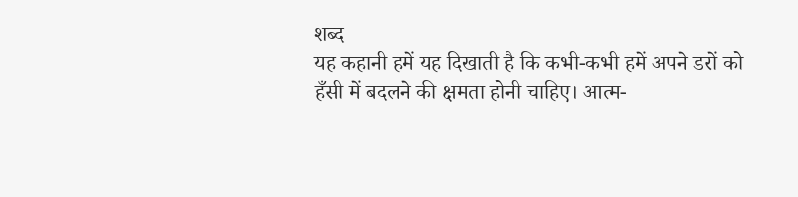शब्द
यह कहानी हमें यह दिखाती है कि कभी-कभी हमें अपने डरों को हँसी में बदलने की क्षमता होनी चाहिए। आत्म-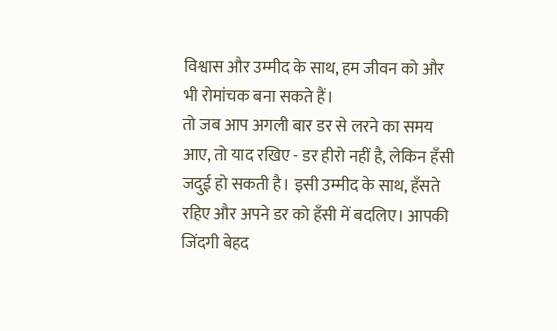विश्वास और उम्मीद के साथ, हम जीवन को और भी रोमांचक बना सकते हैं।
तो जब आप अगली बार डर से लरने का समय आए, तो याद रखिए - डर हीरो नहीं है, लेकिन हँसी जदुई हो सकती है। इसी उम्मीद के साथ, हँसते रहिए और अपने डर को हँसी में बदलिए। आपकी जिंदगी बेहद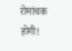रोमांचक होगी!